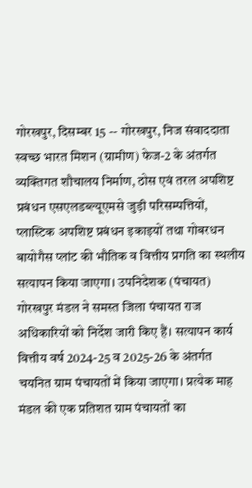गोरखपुर, दिसम्बर 15 -- गोरखपुर, निज संवाददाता स्वच्छ भारत मिशन (ग्रामीण) फेज-2 के अंतर्गत व्यक्तिगत शौचालय निर्माण, ठोस एवं तरल अपशिष्ट प्रबंधन एसएलडब्ल्यूएमसे जुड़ी परिसम्पत्तियों, प्लास्टिक अपशिष्ट प्रबंधन इकाइयों तथा गोबरधन बायोगैस प्लांट की भौतिक व वित्तीय प्रगति का स्थलीय सत्यापन किया जाएगा। उपनिदेशक (पंचायत) गोरखपुर मंडल ने समस्त जिला पंचायत राज अधिकारियों को निर्देश जारी किए हैं। सत्यापन कार्य वित्तीय वर्ष 2024-25 व 2025-26 के अंतर्गत चयनित ग्राम पंचायतों में किया जाएगा। प्रत्येक माह मंडल की एक प्रतिशत ग्राम पंचायतों का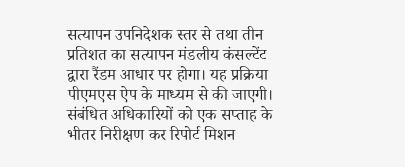सत्यापन उपनिदेशक स्तर से तथा तीन प्रतिशत का सत्यापन मंडलीय कंसल्टेंट द्वारा रैंडम आधार पर होगा। यह प्रक्रिया पीएमएस ऐप के माध्यम से की जाएगी। संबंधित अधिकारियों को एक सप्ताह के भीतर निरीक्षण कर रिपोर्ट मिशन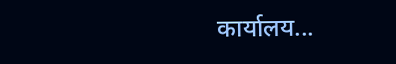कार्यालय...